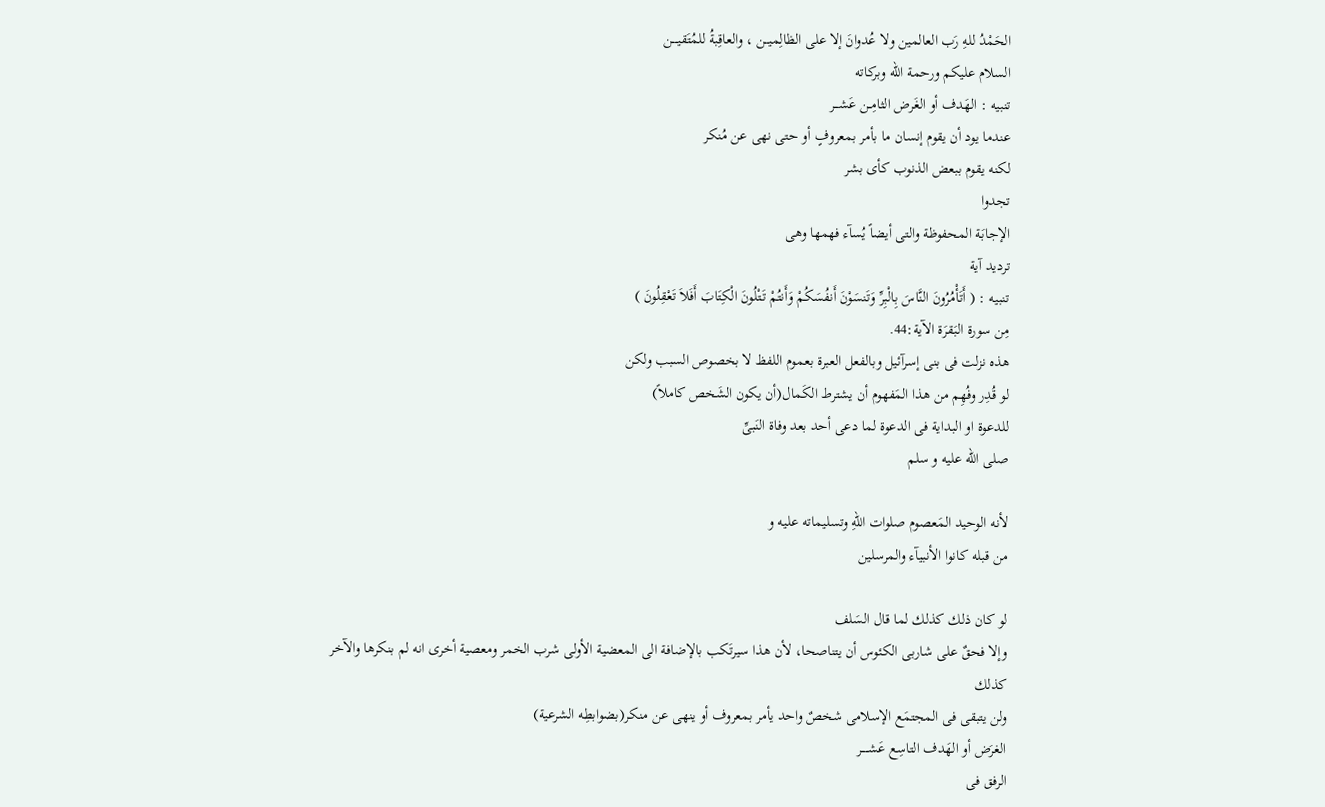الحَمْدُ للهِ رَب العالمين ولا عُدوانَ إلا على الظالِميــن ، والعاقِبةُ للمُتَقيــــن
السلام عليكم ورحمة الله وبركاته
تنبيه : الهَدف أو الغَرض الثامِــن عَشـــر
عندما يود أن يقوم إنسان ما بأمر بمعروفٍ أو حتى نهى عن مُنكر
لكنه يقوم ببعض الذنوب كأى بشر
تجدوا
الإجابَة المحفوظة والتى أيضاً يُسآء فهمها وهى
ترديد آية
تنبيه : ( أَتَأْمُرُونَ النَّاسَ بِالْبِرِّ وَتَنسَوْنَ أَنفُسَكُمْ وَأَنتُمْ تَتْلُونَ الْكِتَابَ أَفَلاَ تَعْقِلُونَ )
مِن سورة البَقرَة الآية:44.
هذه نزلت فى بنى إسرآئيل وبالفعل العبرة بعموم اللفظ لا بخصوص السبب ولكن
لو قُدِر وفُهِم من هذا المَفهوم أن يشترط الكَمال(أن يكون الشَخص كاملاً)
للدعوة او البداية فى الدعوة لما دعى أحد بعد وفاة النَبىِّ
صلى الله عليه و سلم

لأنه الوحيد المَعصوم صلوات اللهِ وتسليماته عليه و
من قبله كانوا الأنبيآء والمرسلين

لو كان ذلك كذلك لما قال السَلف
وإلا فحقٌ على شاربى الكئوس أن يتناصحا، لأن هذا سيرتَكب بالإضافة الى المعضية الأولى شرب الخمر ومعصية أخرى انه لم بنكرها والآخر كذلك
ولن يتبقى فى المجتمَع الإسلامى شخصٌ واحد يأمر بمعروف أو ينهى عن منكر(بضوابطِه الشرعية)
الغرَض أو الهَدف التاسِع عَشـــــر
الرفق فى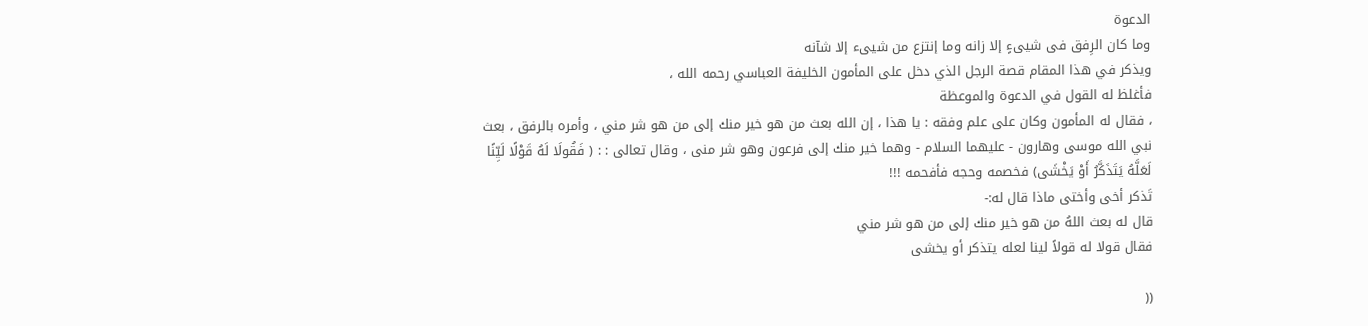الدعوة
وما كان الرِفق فى شيىءٍ إلا زانه وما إنتزع من شيىء إلا شآنه
ويذكر في هذا المقام قصة الرجل الذي دخل على المأمون الخليفة العباسي رحمه الله ،
فأغلظ له القول في الدعوة والموعظة
، فقال له المأمون وكان على علم وفقه : يا هذا ، إن الله بعث من هو خير منك إلى من هو شر مني ، وأمره بالرفق ، بعث
نبي الله موسى وهارون - عليهما السلام - وهما خير منك إلى فرعون وهو شر منى ، وقال تعالى : : ( فَقُولَا لَهُ قَوْلًا لَيِّنًا
لَعَلَّهُ يَتَذَكَّرُ أَوْ يَخْشَى) فخصمه وحجه فأفحمه !!!
تَذكر أخى وأختى ماذا قال له:-
قال له بعث اللهُ من هو خير منك إلى من هو شر مني
فقال قولا له قولاً لينا لعله يتذكر أو يخشى

((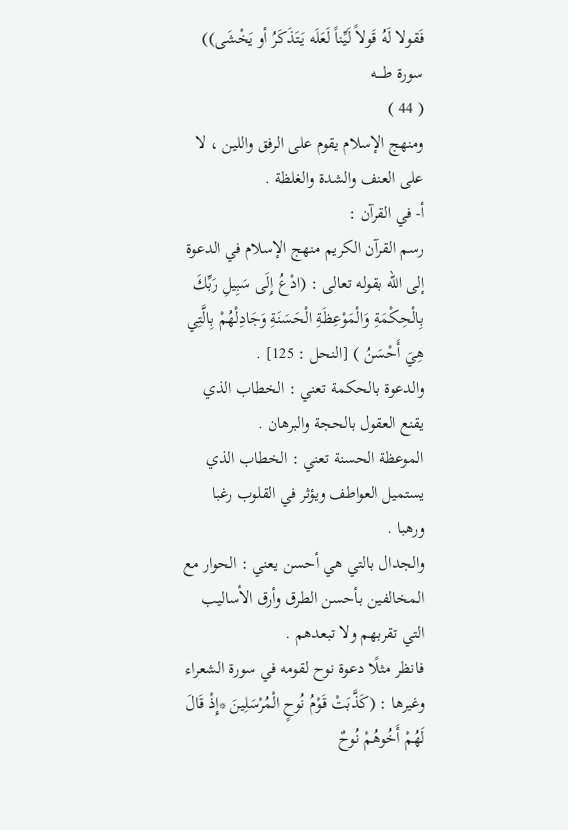فَقولا لَهُ قَولاً لَيِّناً لَعَلَه يَتَذَكَرُ أو يَخْشَى))
سورة طــــه
( 44 )
ومنهج الإسلام يقوم على الرفق واللين ، لا على العنف والشدة والغلظة .
أ- في القرآن :
رسم القرآن الكريم منهج الإسلام في الدعوة إلى الله بقوله تعالى : (ادْعُ إِلَى سَبِيلِ رَبِّكَ بِالْحِكْمَةِ وَالْمَوْعِظَةِ الْحَسَنَةِ وَجَادِلْهُمْ بِالَّتِي هِيَ أَحْسَنُ ) [النحل : 125] .
والدعوة بالحكمة تعني : الخطاب الذي يقنع العقول بالحجة والبرهان .
الموعظة الحسنة تعني : الخطاب الذي يستميل العواطف ويؤثر في القلوب رغبا ورهبا .
والجدال بالتي هي أحسن يعني : الحوار مع المخالفين بأحسن الطرق وأرق الأساليب التي تقربهم ولا تبعدهم .
فانظر مثلًا دعوة نوح لقومه في سورة الشعراء وغيرها : (كَذَّبَتْ قَوْمُ نُوحٍ الْمُرْسَلِينَ *إِذْ قَالَ لَهُمْ أَخُوهُمْ نُوحٌ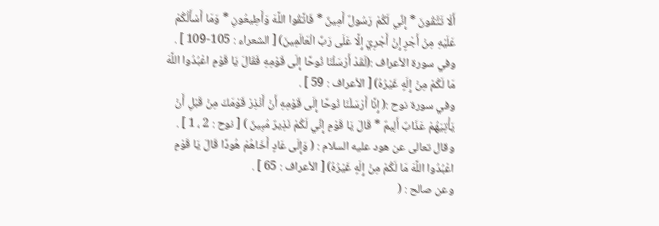أَلَا تَتَّقُونَ * إِنِّي لَكُمْ رَسُولٌ أَمِينٌ * فَاتَّقُوا اللَّهَ وَأَطِيعُونِ * وَمَا أَسْأَلُكُمْ عَلَيْهِ مِنْ أَجْرٍ إِنْ أَجْرِيَ إِلَّا عَلَى رَبِّ الْعَالَمِينَ) [ الشعراء : 105-109 ] .
وفي سورة الأعراف :(لَقَدْ أَرْسَلْنَا نُوحًا إِلَى قَوْمِهِ فَقَالَ يَا قَوْمِ اعْبُدُوا اللَّهَ مَا لَكُمْ مِنْ إِلَهٍ غَيْرُهُ) [ الأعراف : 59 ] .
وفي سورة نوح :( إِنَّا أَرْسَلْنَا نُوحًا إِلَى قَوْمِهِ أَنْ أَنْذِرْ قَوْمَكَ مِنْ قَبْلِ أَنْ يَأْتِيَهُمْ عَذَابٌ أَلِيمٌ * قَالَ يَا قَوْمِ إِنِّي لَكُمْ نَذِيرٌ مُبِينٌ ) [ نوح : 2 ، 1 ] .
وقال تعالى عن هود عليه السلام : ( وَإِلَى عَادٍ أَخَاهُمْ هُودًا قَالَ يَا قَوْمِ اعْبُدُوا اللَّهَ مَا لَكُمْ مِنْ إِلَهٍ غَيْرُهُ) [ الأعراف : 65 ] .
وعن صالح : (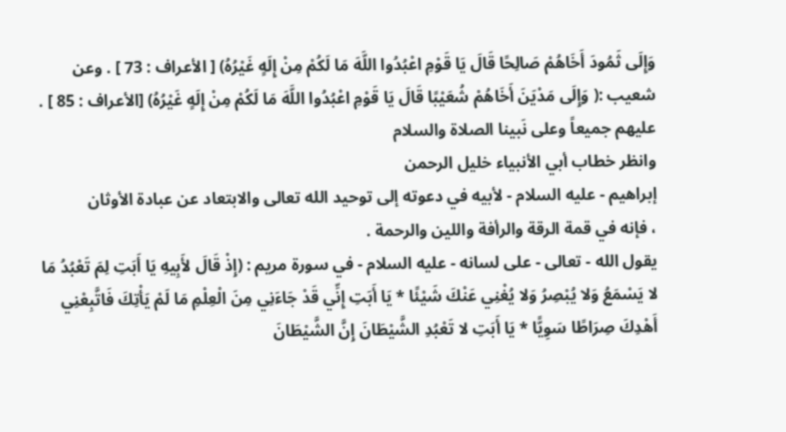وَإِلَى ثَمُودَ أَخَاهُمْ صَالِحًا قَالَ يَا قَوْمِ اعْبُدُوا اللَّهَ مَا لَكُمْ مِنْ إِلَهٍ غَيْرُهُ) [ الأعراف : 73 ] . وعن شعيب :( وَإِلَى مَدْيَنَ أَخَاهُمْ شُعَيْبًا قَالَ يَا قَوْمِ اعْبُدُوا اللَّهَ مَا لَكُمْ مِنْ إِلَهٍ غَيْرُهُ) [الأعراف : 85 ] .
عليهم جميعاً وعلى نَبينا الصلاة والسلام
وانظر خطاب أبي الأنبياء خليل الرحمن
إبراهيم - عليه السلام - لأبيه في دعوته إلى توحيد الله تعالى والابتعاد عن عبادة الأوثان
، فإنه في قمة الرقة والرأفة واللين والرحمة .
يقول الله - تعالى - على لسانه - عليه السلام - في سورة مريم : (إِذْ قَالَ لأَبِيهِ يَا أَبَتِ لِمَ تَعْبُدُ مَا لا يَسْمَعُ وَلا يُبْصِرُ وَلا يُغْنِي عَنْكَ شَيْئًا * يَا أَبَتِ إِنِّي قَدْ جَاءَنِي مِنَ الْعِلْمِ مَا لَمْ يَأْتِكَ فَاتَّبِعْنِي أَهْدِكَ صِرَاطًا سَوِيًّا * يَا أَبَتِ لا تَعْبُدِ الشَّيْطَانَ إِنَّ الشَّيْطَانَ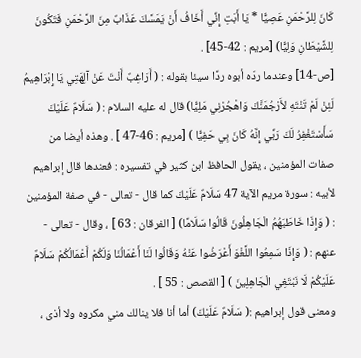كَانَ لِلرَّحْمَنِ عَصِيًّا * يَا أَبَتِ إِنِّي أَخَافُ أَنْ يَمَسَّكَ عَذَابٌ مِنَ الرَّحْمَنِ فَتَكُونَ لِلشَّيْطَانِ وَلِيًّا) [مريم : 42-45] .
[ص-14] وعندما ردّه أبوه ردًا سيئا بقوله : ( أَرَاغِبٌ أَنْتَ عَنْ آلِهَتِي يَا إِبْرَاهِيمُ لَئِنْ لَمْ تَنْتَهِ لأَرْجُمَنَّكَ وَاهْجُرْنِي مَلِيًّا) قال له عليه السلام : ( سَلَامٌ عَلَيْكَ سَأَسْتَغْفِرُ لَكَ رَبِّي إِنَّهُ كَانَ بِي حَفِيًّا ) [مريم : 46-47 ] . وهذه أيضا من صفات المؤمنين ، يقول الحافظ ابن كثير في تفسيره : فعندها قال إبراهيم لأبيه : سورة مريم الآية 47 سَلَامٌ عَلَيْكَ كما قال - تعالى - في صفة المؤمنين : ( وَإِذَا خَاطَبَهُمُ الْجَاهِلُونَ قَالُوا سَلَامًا) [ الفرقان : 63 ] ، وقال - تعالى - عنهم : ( وَإِذَا سَمِعُوا اللَّغْوَ أَعْرَضُوا عَنْهُ وَقَالُوا لَنَا أَعْمَالُنَا وَلَكُمْ أَعْمَالُكُمْ سَلَامٌ عَلَيْكُمْ لَا نَبْتَغِي الْجَاهِلِينَ ) [ القصص : 55 ] .
ومعنى قول إبراهيم :( سَلَامٌ عَلَيْكَ) أما أنا فلا ينالك مني مكروه ولا أذى ،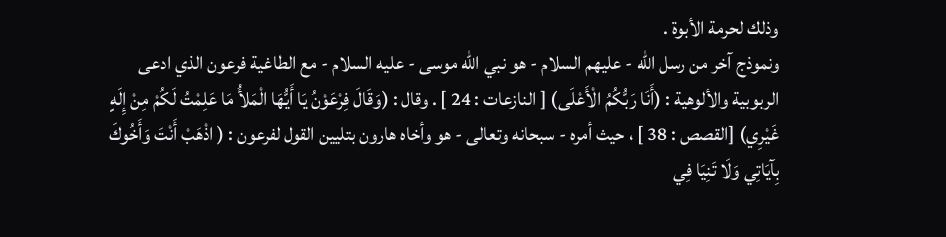وذلك لحرمة الأبوة .
ونموذج آخر من رسل الله - عليهم السلام - هو نبي الله موسى - عليه السلام - مع الطاغية فرعون الذي ادعى الربوبية والألوهية : (أَنَا رَبُّكُمُ الْأَعْلَى) [ النازعات : 24 ] . وقال : (وَقَالَ فِرْعَوْنُ يَا أَيُّهَا الْمَلأُ مَا عَلِمْتُ لَكُمْ مِنْ إِلَهٍ غَيْرِي) [القصص : 38 ] ، حيث أمره - سبحانه وتعالى - هو وأخاه هارون بتليين القول لفرعون : ( اذْهَبْ أَنْتَ وَأَخُوكَ بِآيَاتِي وَلَا تَنِيَا فِي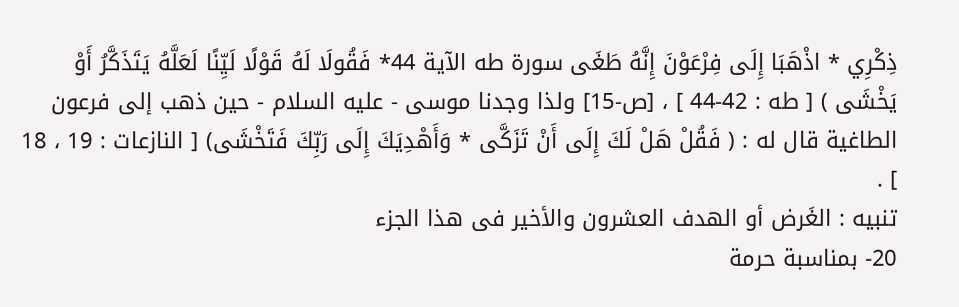ذِكْرِي * اذْهَبَا إِلَى فِرْعَوْنَ إِنَّهُ طَغَى سورة طه الآية 44* فَقُولَا لَهُ قَوْلًا لَيِّنًا لَعَلَّهُ يَتَذَكَّرُ أَوْ يَخْشَى ) [ طه : 42-44 ] ، [ص-15] ولذا وجدنا موسى - عليه السلام - حين ذهب إلى فرعون الطاغية قال له : ( فَقُلْ هَلْ لَكَ إِلَى أَنْ تَزَكَّى * وَأَهْدِيَكَ إِلَى رَبِّكَ فَتَخْشَى) [ النازعات : 19 ، 18 ] .
تنبيه : الغَرض أو الهدف العشرون والأخير فى هذا الجزء
20- بمناسبة حرمة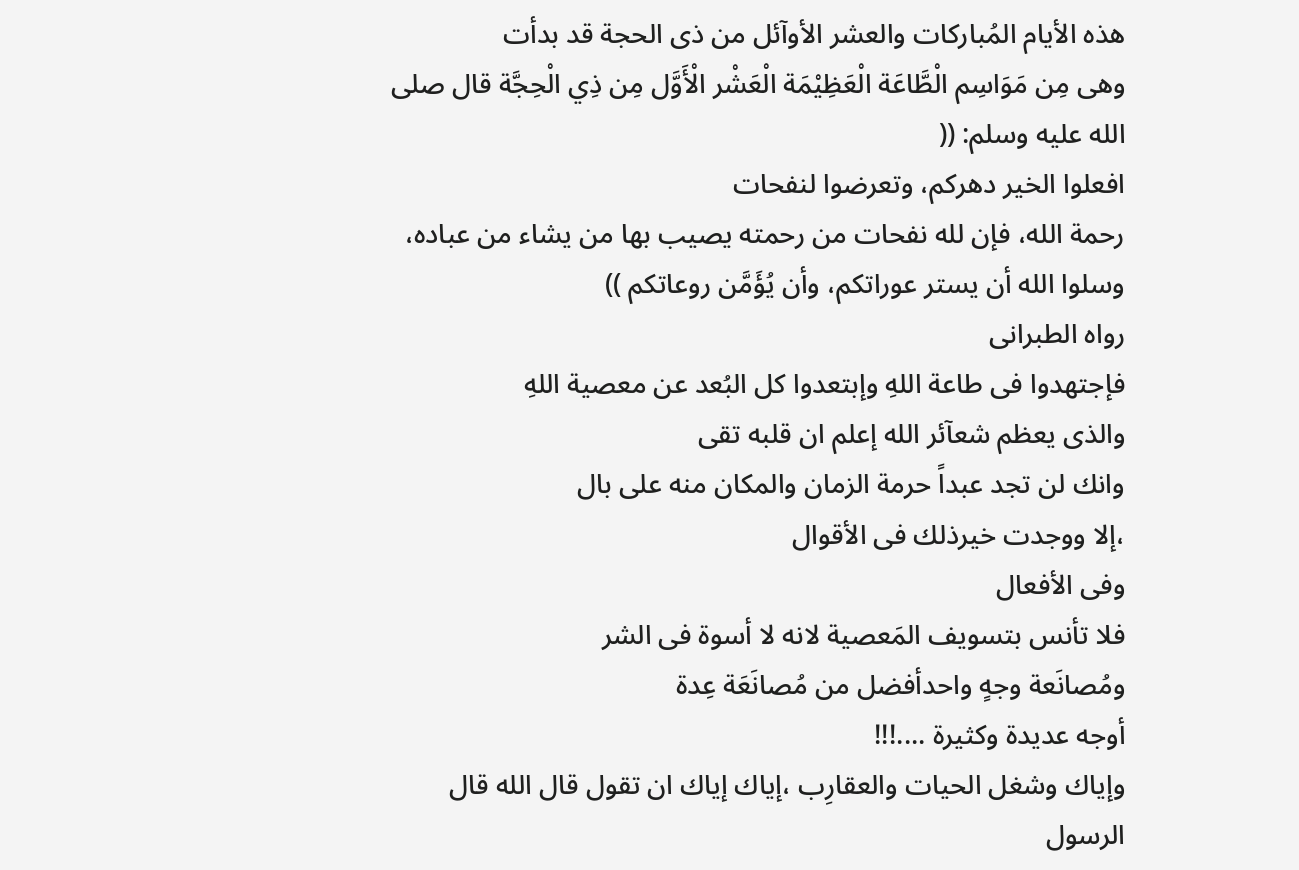هذه الأيام المُباركات والعشر الأوآئل من ذى الحجة قد بدأت
وهى مِن مَوَاسِم الْطَّاعَة الْعَظِيْمَة الْعَشْر الْأَوَّل مِن ذِي الْحِجَّة قال صلى الله عليه وسلم: ((
افعلوا الخير دهركم، وتعرضوا لنفحات
رحمة الله، فإن لله نفحات من رحمته يصيب بها من يشاء من عباده،
وسلوا الله أن يستر عوراتكم، وأن يُؤَمَّن روعاتكم ))
رواه الطبرانى
فإجتهدوا فى طاعة اللهِ وإبتعدوا كل البُعد عن معصية اللهِ
والذى يعظم شعآئر الله إعلم ان قلبه تقى
وانك لن تجد عبداً حرمة الزمان والمكان منه على بال
،إلا ووجدت خيرذلك فى الأقوال
وفى الأفعال
فلا تأنس بتسويف المَعصية لانه لا أسوة فى الشر
ومُصانَعة وجهٍ واحدأفضل من مُصانَعَة عِدة
أوجه عديدة وكثيرة ....!!!
وإياك وشغل الحيات والعقارِب ،إياك إياك ان تقول قال الله قال الرسول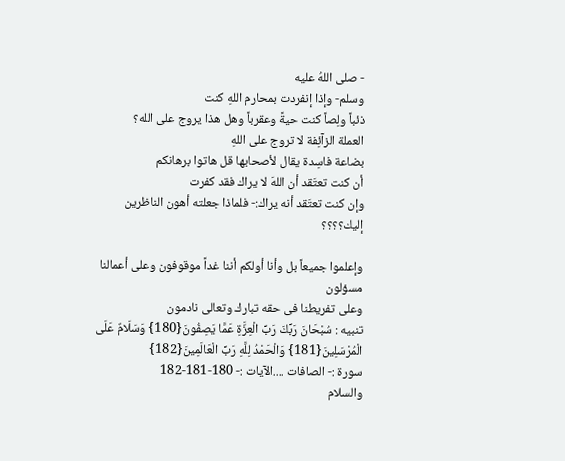- صلى اللهُ عليه
وسلم- وإذا إنفردت بمحارم اللهِ كنت
ذئباً ولِصاً كنت حيةً وعقرباً وهل هذا يروج على الله؟
العملة الزآئِفة لا تروج على اللهِ
بضاعة فاسِدة يقال لأصحابها قل هاتوا برهانكم
أن كنت تعتَقد أن اللهَ لا يراك فقد كفرت
وإن كنت تعتَقد أنه يراك:- فلماذا جعلته أهون الناظرين إليك؟؟؟؟

وإعلموا جميعاً بل وأنا أولكم أننا غداً موقوفون وعلى أعمالنا مسؤلون
وعلى تفريطنا فى حقه تبارك وتعالى نادمون
تنبيه : سُبْحَانَ رَبِّكَ رَبِّ الْعِزَّةِ عَمَّا يَصِفُونَ{180} وَسَلَامٌ عَلَى الْمُرْسَلِينَ{181} وَالْحَمْدُ لِلَّهِ رَبِّ الْعَالَمِينَ{182}
سورة :- الصافات ....الآيات :- 180-181-182
والسلام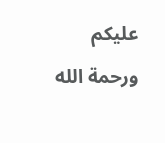عليكم ورحمة الله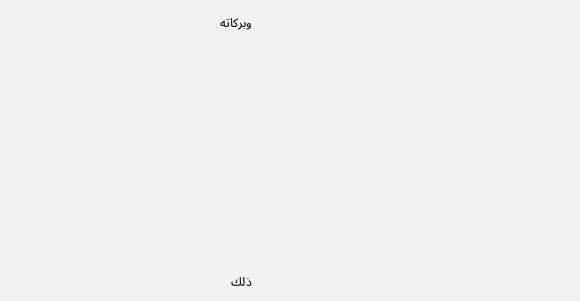وبركاته










ذلك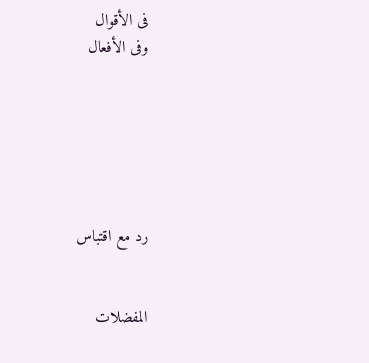فى الأقوال
وفى الأفعال






رد مع اقتباس


المفضلات